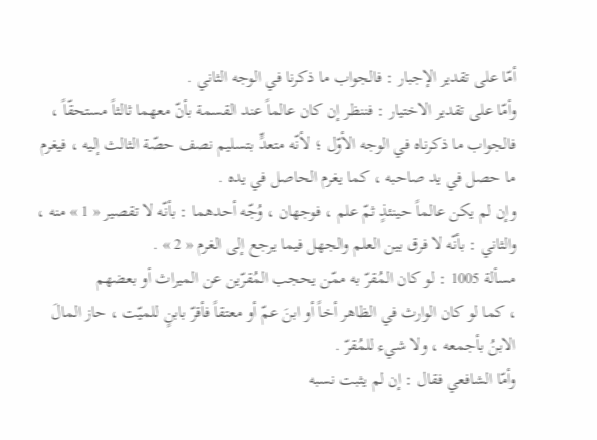أمّا على تقدير الإجبار : فالجواب ما ذكرنا في الوجه الثاني .
وأمّا على تقدير الاختيار : فننظر إن كان عالماً عند القسمة بأنّ معهما ثالثاً مستحقّاً ، فالجواب ما ذكرناه في الوجه الأوّل ؛ لأنّه متعدٍّ بتسليم نصف حصّة الثالث إليه ، فيغرم ما حصل في يد صاحبه ، كما يغرم الحاصل في يده .
وإن لم يكن عالماً حينئذٍ ثمّ علم ، فوجهان ، وُجّه أحدهما : بأنّه لا تقصير « 1 » منه ، والثاني : بأنّه لا فرق بين العلم والجهل فيما يرجع إلى الغرم « 2 » .
مسألة 1005 : لو كان المُقرّ به ممّن يحجب المُقرّين عن الميراث أو بعضهم
، كما لو كان الوارث في الظاهر أخاً أو ابنَ عمّ أو معتقاً فأقرّ بابنٍ للميّت ، حاز المالَ الابنُ بأجمعه ، ولا شيء للمُقرّ .
وأمّا الشافعي فقال : إن لم يثبت نسبه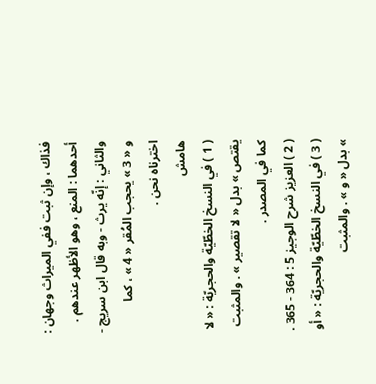فذاك ، وإن ثبت ففي الميراث وجهان :
أحدهما : المنع ، وهو الأظهر عندهم .
والثاني : إنّه يرث - وبه قال ابن سريج - و « 3 » يحجب المُقر « 4 » ، كما اخترناه نحن .
هامش
( 1 ) في النسخ الخطّيّة والحجريّة : « لا يقتص » بدل « لا تقصير » . والمثبت كما في المصدر .
( 2 ) العزيز شرح الوجيز 5 : 364 - 365 .
( 3 ) في النسخ الخطّيّة والحجريّة : « أو » بدل « و » . والمثبت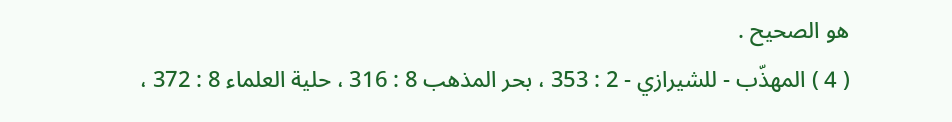هو الصحيح .
( 4 ) المهذّب - للشيرازي - 2 : 353 ، بحر المذهب 8 : 316 ، حلية العلماء 8 : 372 ،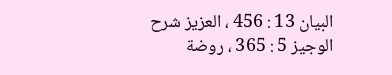البيان 13 : 456 ، العزيز شرح الوجيز 5 : 365 ، روضة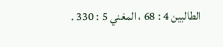الطالبين 4 : 68 ، المغني 5 : 330 .